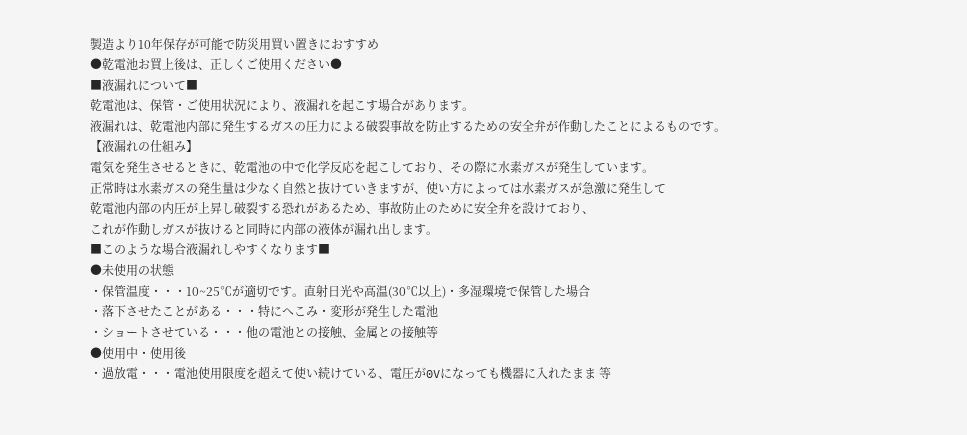製造より10年保存が可能で防災用買い置きにおすすめ
●乾電池お買上後は、正しくご使用ください●
■液漏れについて■
乾電池は、保管・ご使用状況により、液漏れを起こす場合があります。
液漏れは、乾電池内部に発生するガスの圧力による破裂事故を防止するための安全弁が作動したことによるものです。
【液漏れの仕組み】
電気を発生させるときに、乾電池の中で化学反応を起こしており、その際に水素ガスが発生しています。
正常時は水素ガスの発生量は少なく自然と抜けていきますが、使い方によっては水素ガスが急激に発生して
乾電池内部の内圧が上昇し破裂する恐れがあるため、事故防止のために安全弁を設けており、
これが作動しガスが抜けると同時に内部の液体が漏れ出します。
■このような場合液漏れしやすくなります■
●未使用の状態
・保管温度・・・10~25℃が適切です。直射日光や高温(30℃以上)・多湿環境で保管した場合
・落下させたことがある・・・特にへこみ・変形が発生した電池
・ショートさせている・・・他の電池との接触、金属との接触等
●使用中・使用後
・過放電・・・電池使用限度を超えて使い続けている、電圧が0Vになっても機器に入れたまま 等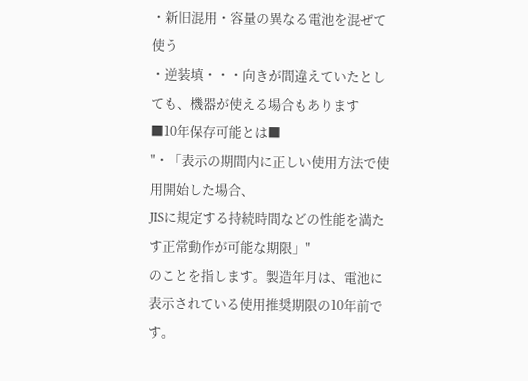・新旧混用・容量の異なる電池を混ぜて使う
・逆装填・・・向きが間違えていたとしても、機器が使える場合もあります
■10年保存可能とは■
"・「表示の期間内に正しい使用方法で使用開始した場合、
JISに規定する持続時間などの性能を満たす正常動作が可能な期限」"
のことを指します。製造年月は、電池に表示されている使用推奨期限の10年前です。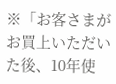※「お客さまがお買上いただいた後、10年使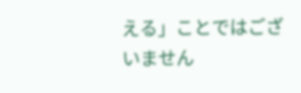える」ことではございません